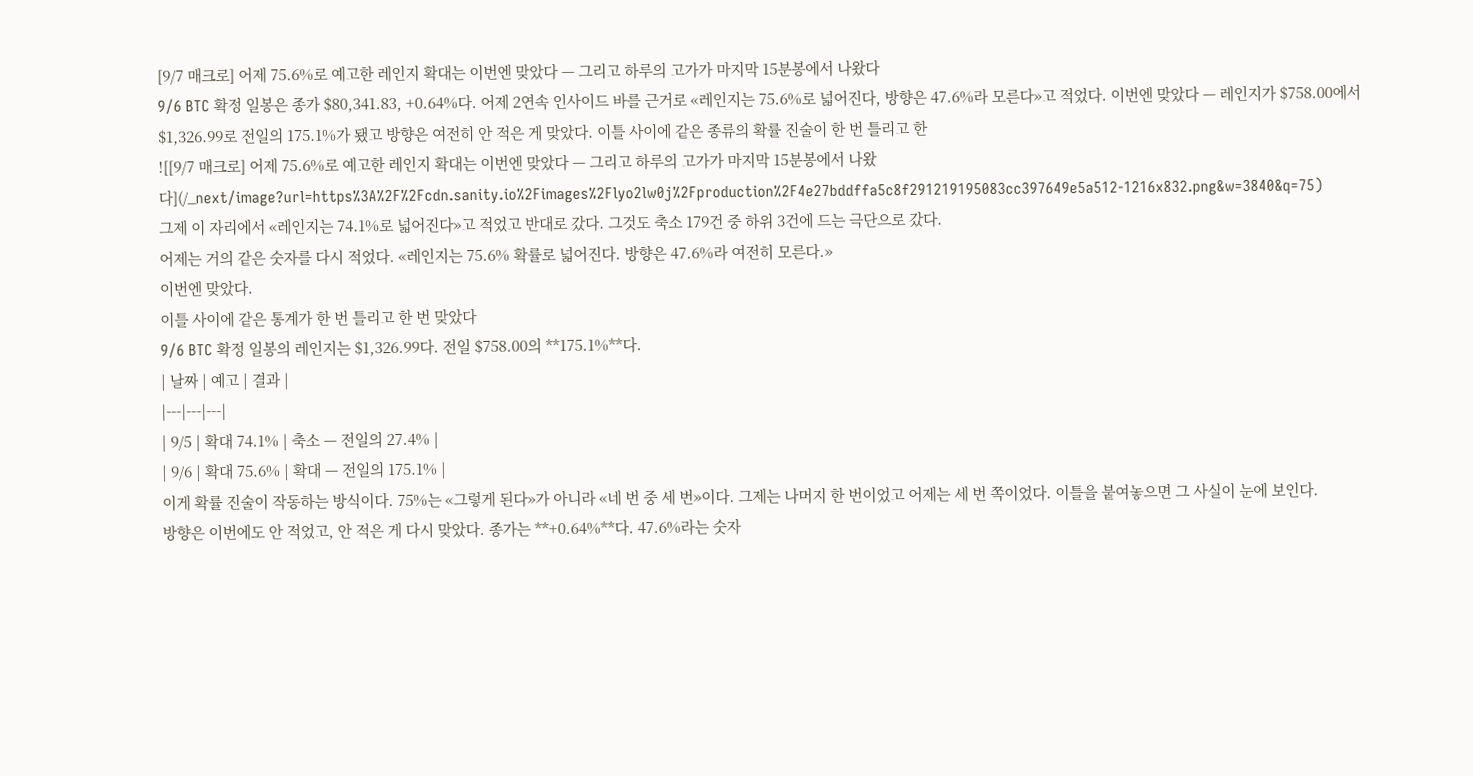[9/7 매크로] 어제 75.6%로 예고한 레인지 확대는 이번엔 맞았다 — 그리고 하루의 고가가 마지막 15분봉에서 나왔다
9/6 BTC 확정 일봉은 종가 $80,341.83, +0.64%다. 어제 2연속 인사이드 바를 근거로 «레인지는 75.6%로 넓어진다, 방향은 47.6%라 모른다»고 적었다. 이번엔 맞았다 — 레인지가 $758.00에서 $1,326.99로 전일의 175.1%가 됐고 방향은 여전히 안 적은 게 맞았다. 이틀 사이에 같은 종류의 확률 진술이 한 번 틀리고 한
![[9/7 매크로] 어제 75.6%로 예고한 레인지 확대는 이번엔 맞았다 — 그리고 하루의 고가가 마지막 15분봉에서 나왔다](/_next/image?url=https%3A%2F%2Fcdn.sanity.io%2Fimages%2Flyo2lw0j%2Fproduction%2F4e27bddffa5c8f291219195083cc397649e5a512-1216x832.png&w=3840&q=75)
그제 이 자리에서 «레인지는 74.1%로 넓어진다»고 적었고 반대로 갔다. 그것도 축소 179건 중 하위 3건에 드는 극단으로 갔다.
어제는 거의 같은 숫자를 다시 적었다. «레인지는 75.6% 확률로 넓어진다. 방향은 47.6%라 여전히 모른다.»
이번엔 맞았다.
이틀 사이에 같은 통계가 한 번 틀리고 한 번 맞았다
9/6 BTC 확정 일봉의 레인지는 $1,326.99다. 전일 $758.00의 **175.1%**다.
| 날짜 | 예고 | 결과 |
|---|---|---|
| 9/5 | 확대 74.1% | 축소 — 전일의 27.4% |
| 9/6 | 확대 75.6% | 확대 — 전일의 175.1% |
이게 확률 진술이 작동하는 방식이다. 75%는 «그렇게 된다»가 아니라 «네 번 중 세 번»이다. 그제는 나머지 한 번이었고 어제는 세 번 쪽이었다. 이틀을 붙여놓으면 그 사실이 눈에 보인다.
방향은 이번에도 안 적었고, 안 적은 게 다시 맞았다. 종가는 **+0.64%**다. 47.6%라는 숫자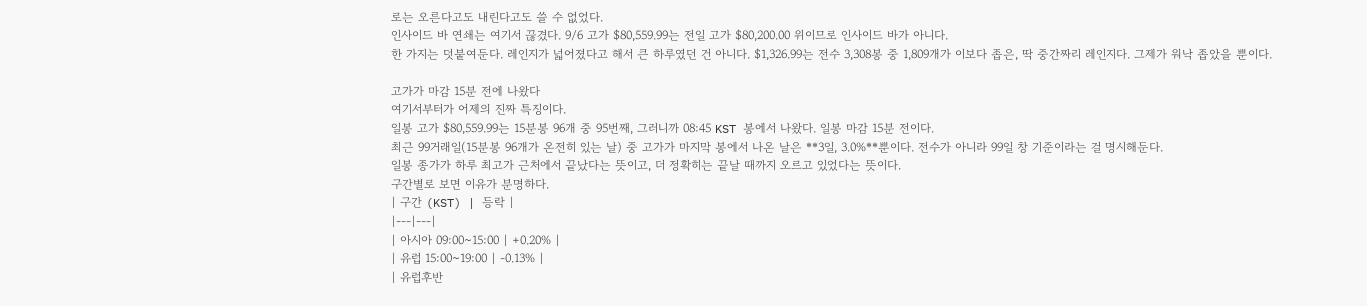로는 오른다고도 내린다고도 쓸 수 없었다.
인사이드 바 연쇄는 여기서 끊겼다. 9/6 고가 $80,559.99는 전일 고가 $80,200.00 위이므로 인사이드 바가 아니다.
한 가지는 덧붙여둔다. 레인지가 넓어졌다고 해서 큰 하루였던 건 아니다. $1,326.99는 전수 3,308봉 중 1,809개가 이보다 좁은, 딱 중간짜리 레인지다. 그제가 워낙 좁았을 뿐이다.

고가가 마감 15분 전에 나왔다
여기서부터가 어제의 진짜 특징이다.
일봉 고가 $80,559.99는 15분봉 96개 중 95번째, 그러니까 08:45 KST 봉에서 나왔다. 일봉 마감 15분 전이다.
최근 99거래일(15분봉 96개가 온전히 있는 날) 중 고가가 마지막 봉에서 나온 날은 **3일, 3.0%**뿐이다. 전수가 아니라 99일 창 기준이라는 걸 명시해둔다.
일봉 종가가 하루 최고가 근처에서 끝났다는 뜻이고, 더 정확히는 끝날 때까지 오르고 있었다는 뜻이다.
구간별로 보면 이유가 분명하다.
| 구간 (KST) | 등락 |
|---|---|
| 아시아 09:00~15:00 | +0.20% |
| 유럽 15:00~19:00 | -0.13% |
| 유럽후반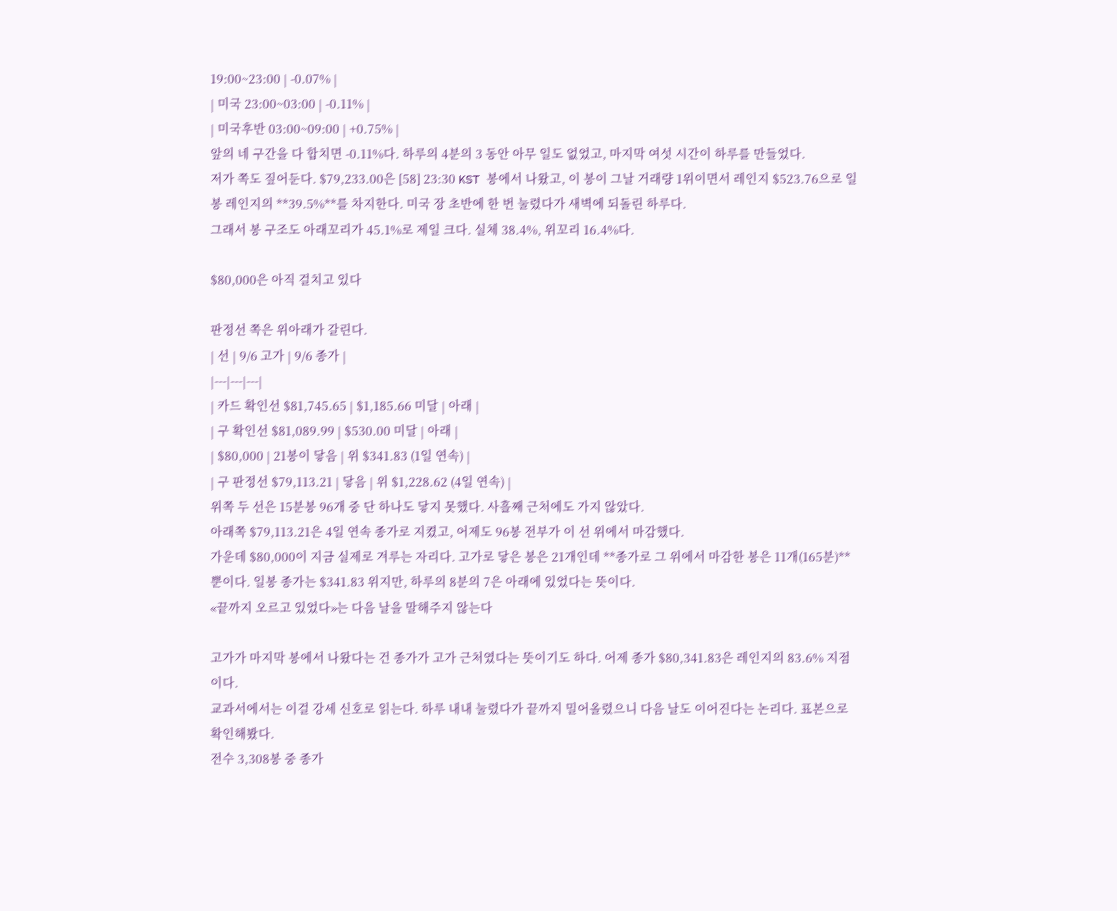19:00~23:00 | -0.07% |
| 미국 23:00~03:00 | -0.11% |
| 미국후반 03:00~09:00 | +0.75% |
앞의 네 구간을 다 합치면 -0.11%다. 하루의 4분의 3 동안 아무 일도 없었고, 마지막 여섯 시간이 하루를 만들었다.
저가 쪽도 짚어둔다. $79,233.00은 [58] 23:30 KST 봉에서 나왔고, 이 봉이 그날 거래량 1위이면서 레인지 $523.76으로 일봉 레인지의 **39.5%**를 차지한다. 미국 장 초반에 한 번 눌렸다가 새벽에 되돌린 하루다.
그래서 봉 구조도 아래꼬리가 45.1%로 제일 크다. 실체 38.4%, 위꼬리 16.4%다.

$80,000은 아직 걸치고 있다

판정선 쪽은 위아래가 갈린다.
| 선 | 9/6 고가 | 9/6 종가 |
|---|---|---|
| 카드 확인선 $81,745.65 | $1,185.66 미달 | 아래 |
| 구 확인선 $81,089.99 | $530.00 미달 | 아래 |
| $80,000 | 21봉이 닿음 | 위 $341.83 (1일 연속) |
| 구 판정선 $79,113.21 | 닿음 | 위 $1,228.62 (4일 연속) |
위쪽 두 선은 15분봉 96개 중 단 하나도 닿지 못했다. 사흘째 근처에도 가지 않았다.
아래쪽 $79,113.21은 4일 연속 종가로 지켰고, 어제도 96봉 전부가 이 선 위에서 마감했다.
가운데 $80,000이 지금 실제로 겨루는 자리다. 고가로 닿은 봉은 21개인데 **종가로 그 위에서 마감한 봉은 11개(165분)**뿐이다. 일봉 종가는 $341.83 위지만, 하루의 8분의 7은 아래에 있었다는 뜻이다.
«끝까지 오르고 있었다»는 다음 날을 말해주지 않는다

고가가 마지막 봉에서 나왔다는 건 종가가 고가 근처였다는 뜻이기도 하다. 어제 종가 $80,341.83은 레인지의 83.6% 지점이다.
교과서에서는 이걸 강세 신호로 읽는다. 하루 내내 눌렸다가 끝까지 밀어올렸으니 다음 날도 이어진다는 논리다. 표본으로 확인해봤다.
전수 3,308봉 중 종가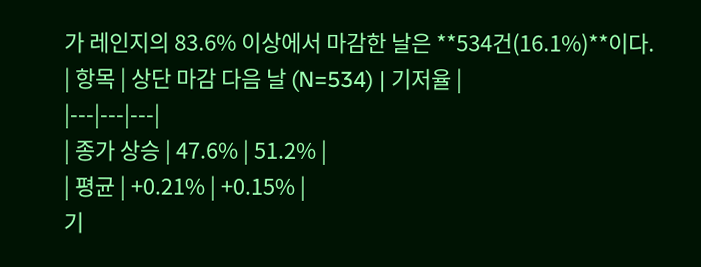가 레인지의 83.6% 이상에서 마감한 날은 **534건(16.1%)**이다.
| 항목 | 상단 마감 다음 날 (N=534) | 기저율 |
|---|---|---|
| 종가 상승 | 47.6% | 51.2% |
| 평균 | +0.21% | +0.15% |
기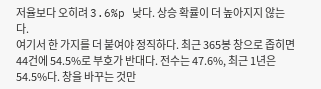저율보다 오히려 3.6%p 낮다. 상승 확률이 더 높아지지 않는다.
여기서 한 가지를 더 붙여야 정직하다. 최근 365봉 창으로 좁히면 44건에 54.5%로 부호가 반대다. 전수는 47.6%, 최근 1년은 54.5%다. 창을 바꾸는 것만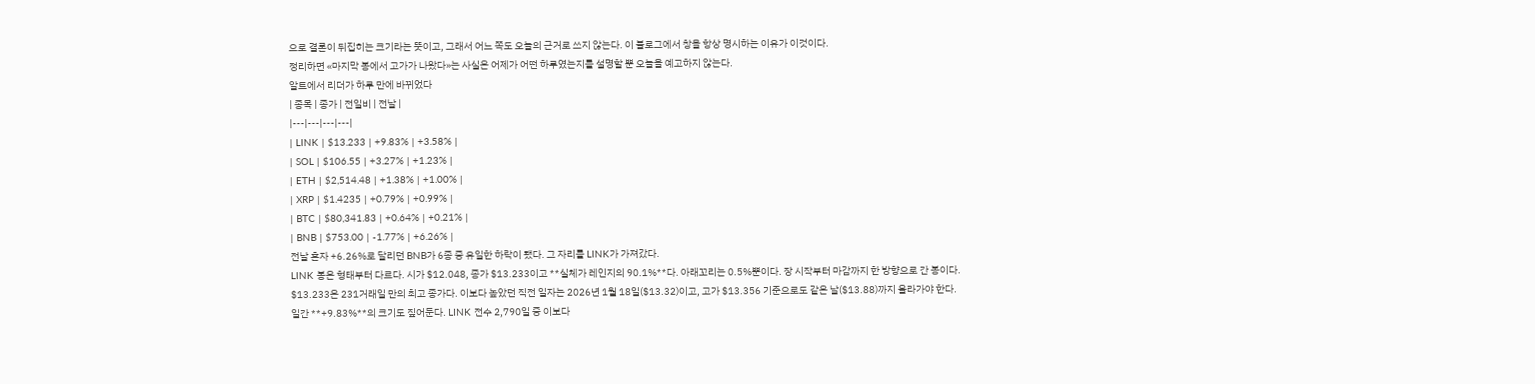으로 결론이 뒤집히는 크기라는 뜻이고, 그래서 어느 쪽도 오늘의 근거로 쓰지 않는다. 이 블로그에서 창을 항상 명시하는 이유가 이것이다.
정리하면 «마지막 봉에서 고가가 나왔다»는 사실은 어제가 어떤 하루였는지를 설명할 뿐 오늘을 예고하지 않는다.
알트에서 리더가 하루 만에 바뀌었다
| 종목 | 종가 | 전일비 | 전날 |
|---|---|---|---|
| LINK | $13.233 | +9.83% | +3.58% |
| SOL | $106.55 | +3.27% | +1.23% |
| ETH | $2,514.48 | +1.38% | +1.00% |
| XRP | $1.4235 | +0.79% | +0.99% |
| BTC | $80,341.83 | +0.64% | +0.21% |
| BNB | $753.00 | -1.77% | +6.26% |
전날 혼자 +6.26%로 달리던 BNB가 6종 중 유일한 하락이 됐다. 그 자리를 LINK가 가져갔다.
LINK 봉은 형태부터 다르다. 시가 $12.048, 종가 $13.233이고 **실체가 레인지의 90.1%**다. 아래꼬리는 0.5%뿐이다. 장 시작부터 마감까지 한 방향으로 간 봉이다.
$13.233은 231거래일 만의 최고 종가다. 이보다 높았던 직전 일자는 2026년 1월 18일($13.32)이고, 고가 $13.356 기준으로도 같은 날($13.88)까지 올라가야 한다.
일간 **+9.83%**의 크기도 짚어둔다. LINK 전수 2,790일 중 이보다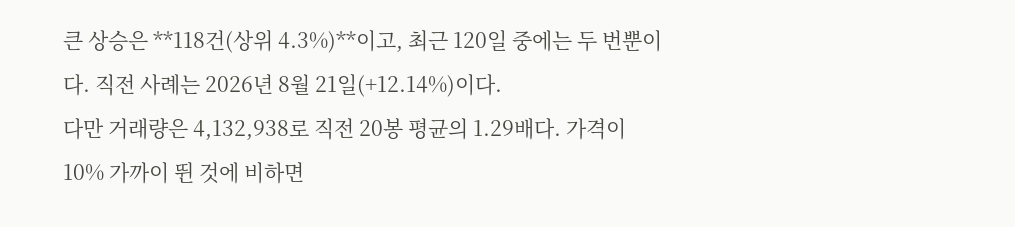큰 상승은 **118건(상위 4.3%)**이고, 최근 120일 중에는 두 번뿐이다. 직전 사례는 2026년 8월 21일(+12.14%)이다.
다만 거래량은 4,132,938로 직전 20봉 평균의 1.29배다. 가격이 10% 가까이 뛴 것에 비하면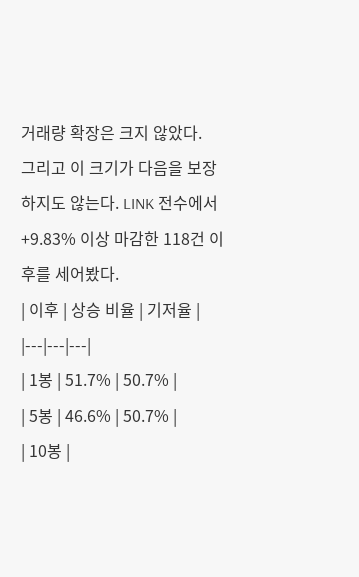거래량 확장은 크지 않았다.
그리고 이 크기가 다음을 보장하지도 않는다. LINK 전수에서 +9.83% 이상 마감한 118건 이후를 세어봤다.
| 이후 | 상승 비율 | 기저율 |
|---|---|---|
| 1봉 | 51.7% | 50.7% |
| 5봉 | 46.6% | 50.7% |
| 10봉 |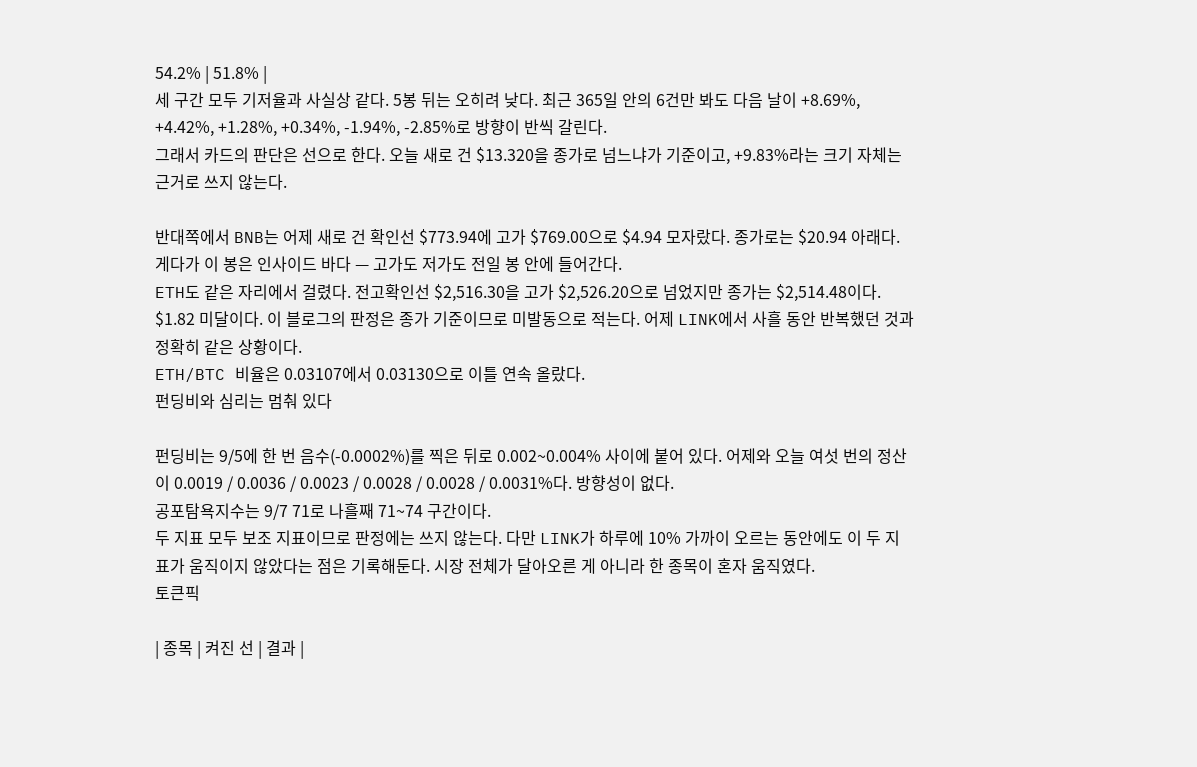54.2% | 51.8% |
세 구간 모두 기저율과 사실상 같다. 5봉 뒤는 오히려 낮다. 최근 365일 안의 6건만 봐도 다음 날이 +8.69%, +4.42%, +1.28%, +0.34%, -1.94%, -2.85%로 방향이 반씩 갈린다.
그래서 카드의 판단은 선으로 한다. 오늘 새로 건 $13.320을 종가로 넘느냐가 기준이고, +9.83%라는 크기 자체는 근거로 쓰지 않는다.

반대쪽에서 BNB는 어제 새로 건 확인선 $773.94에 고가 $769.00으로 $4.94 모자랐다. 종가로는 $20.94 아래다. 게다가 이 봉은 인사이드 바다 — 고가도 저가도 전일 봉 안에 들어간다.
ETH도 같은 자리에서 걸렸다. 전고확인선 $2,516.30을 고가 $2,526.20으로 넘었지만 종가는 $2,514.48이다. $1.82 미달이다. 이 블로그의 판정은 종가 기준이므로 미발동으로 적는다. 어제 LINK에서 사흘 동안 반복했던 것과 정확히 같은 상황이다.
ETH/BTC 비율은 0.03107에서 0.03130으로 이틀 연속 올랐다.
펀딩비와 심리는 멈춰 있다

펀딩비는 9/5에 한 번 음수(-0.0002%)를 찍은 뒤로 0.002~0.004% 사이에 붙어 있다. 어제와 오늘 여섯 번의 정산이 0.0019 / 0.0036 / 0.0023 / 0.0028 / 0.0028 / 0.0031%다. 방향성이 없다.
공포탐욕지수는 9/7 71로 나흘째 71~74 구간이다.
두 지표 모두 보조 지표이므로 판정에는 쓰지 않는다. 다만 LINK가 하루에 10% 가까이 오르는 동안에도 이 두 지표가 움직이지 않았다는 점은 기록해둔다. 시장 전체가 달아오른 게 아니라 한 종목이 혼자 움직였다.
토큰픽

| 종목 | 켜진 선 | 결과 |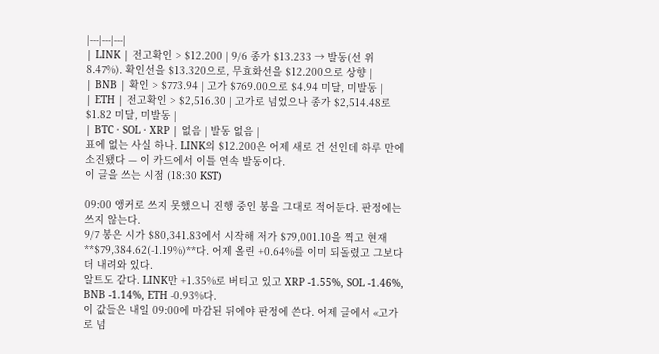|---|---|---|
| LINK | 전고확인 > $12.200 | 9/6 종가 $13.233 → 발동(선 위 8.47%). 확인선을 $13.320으로, 무효화선을 $12.200으로 상향 |
| BNB | 확인 > $773.94 | 고가 $769.00으로 $4.94 미달, 미발동 |
| ETH | 전고확인 > $2,516.30 | 고가로 넘었으나 종가 $2,514.48로 $1.82 미달, 미발동 |
| BTC · SOL · XRP | 없음 | 발동 없음 |
표에 없는 사실 하나. LINK의 $12.200은 어제 새로 건 선인데 하루 만에 소진됐다 — 이 카드에서 이틀 연속 발동이다.
이 글을 쓰는 시점 (18:30 KST)

09:00 앵커로 쓰지 못했으니 진행 중인 봉을 그대로 적어둔다. 판정에는 쓰지 않는다.
9/7 봉은 시가 $80,341.83에서 시작해 저가 $79,001.10을 찍고 현재 **$79,384.62(-1.19%)**다. 어제 올린 +0.64%를 이미 되돌렸고 그보다 더 내려와 있다.
알트도 같다. LINK만 +1.35%로 버티고 있고 XRP -1.55%, SOL -1.46%, BNB -1.14%, ETH -0.93%다.
이 값들은 내일 09:00에 마감된 뒤에야 판정에 쓴다. 어제 글에서 «고가로 넘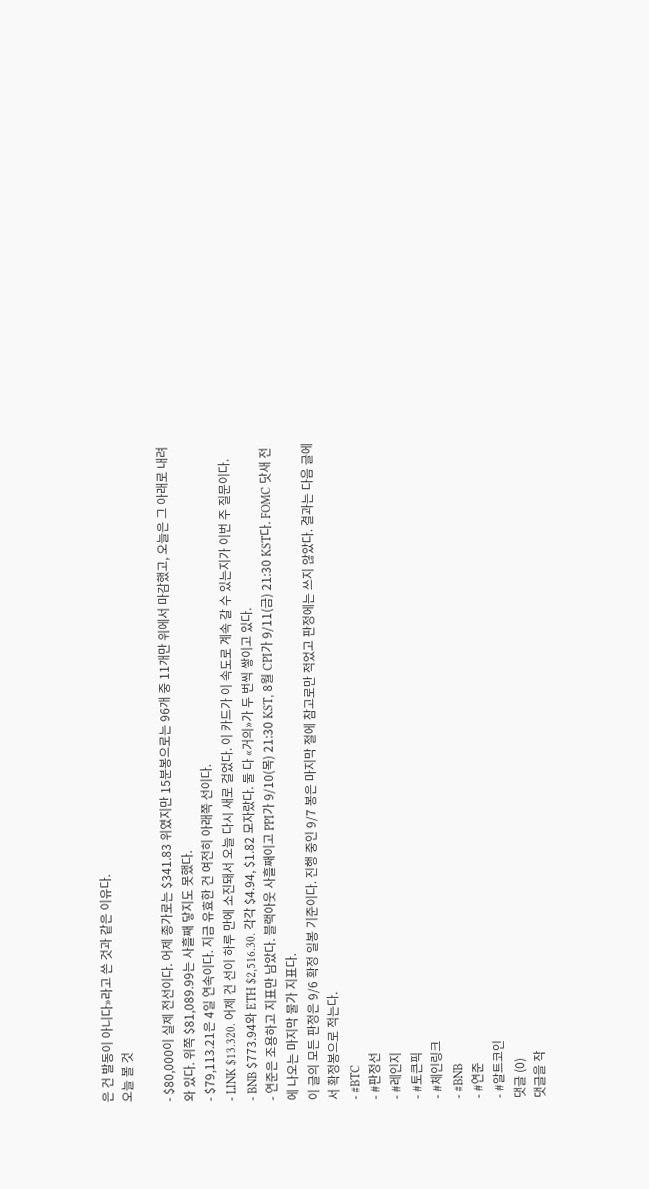은 건 발동이 아니다»라고 쓴 것과 같은 이유다.
오늘 볼 것

- $80,000이 실제 전선이다. 어제 종가로는 $341.83 위였지만 15분봉으로는 96개 중 11개만 위에서 마감했고, 오늘은 그 아래로 내려와 있다. 위쪽 $81,089.99는 사흘째 닿지도 못했다.
- $79,113.21은 4일 연속이다. 지금 유효한 건 여전히 아래쪽 선이다.
- LINK $13.320. 어제 건 선이 하루 만에 소진돼서 오늘 다시 새로 걸었다. 이 카드가 이 속도로 계속 갈 수 있는지가 이번 주 질문이다.
- BNB $773.94와 ETH $2,516.30. 각각 $4.94, $1.82 모자랐다. 둘 다 «거의»가 두 번씩 쌓이고 있다.
- 연준은 조용하고 지표만 남았다. 블랙아웃 사흘째이고 PPI가 9/10(목) 21:30 KST, 8월 CPI가 9/11(금) 21:30 KST다. FOMC 닷새 전에 나오는 마지막 물가 지표다.
이 글의 모든 판정은 9/6 확정 일봉 기준이다. 진행 중인 9/7 봉은 마지막 절에 참고로만 적었고 판정에는 쓰지 않았다. 결과는 다음 글에서 확정봉으로 적는다.
- #BTC
- #판정선
- #레인지
- #토큰픽
- #체인링크
- #BNB
- #연준
- #알트코인
댓글 (0)
댓글을 작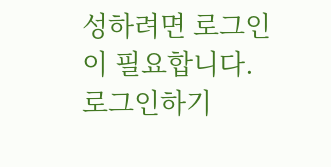성하려면 로그인이 필요합니다.
로그인하기